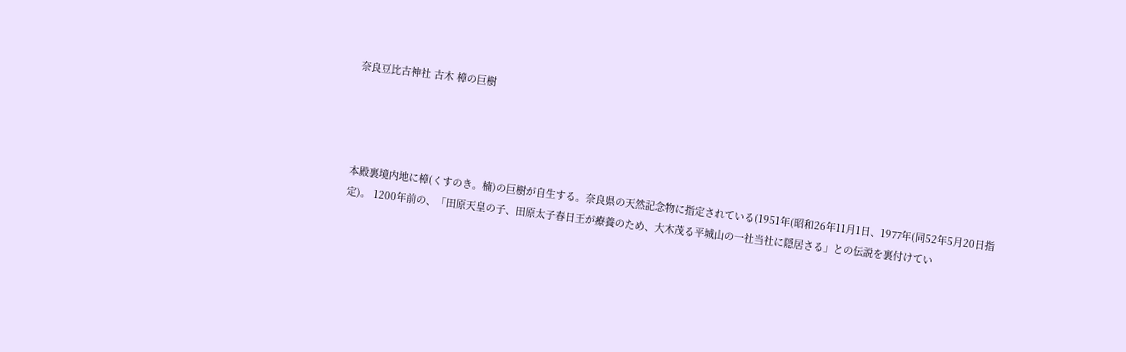奈良豆比古神社 古木 樟の巨樹




本殿裏境内地に樟(くすのき。楠)の巨樹が自生する。奈良県の天然記念物に指定されている(1951年(昭和26年11月1日、1977年(同52年5月20日指定)。 1200年前の、「田原天皇の子、田原太子春日王が療養のため、大木茂る平城山の一社当社に隠居さる」との伝説を裏付けてい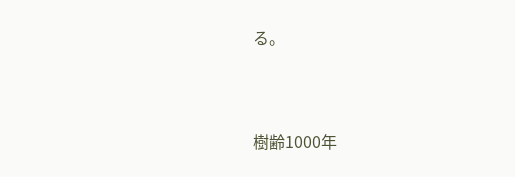る。



樹齢1000年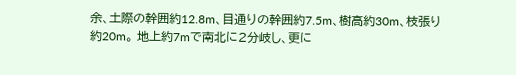余、土際の幹囲約12.8m、目通りの幹囲約7.5m、樹高約30m、枝張り約20m。 地上約7mで南北に2分岐し、更に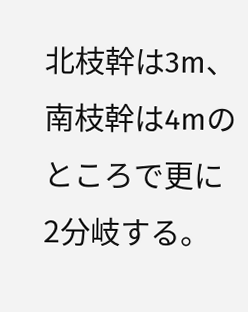北枝幹は3m、南枝幹は4mのところで更に2分岐する。